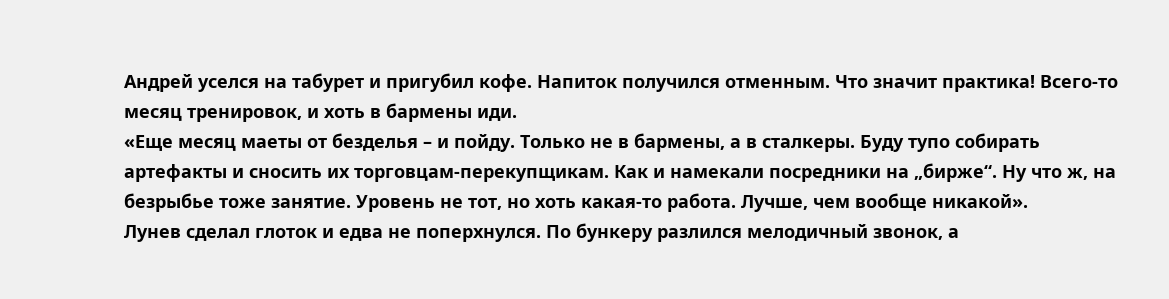Андрей уселся на табурет и пригубил кофе. Напиток получился отменным. Что значит практика! Всего-то месяц тренировок, и хоть в бармены иди.
«Еще месяц маеты от безделья – и пойду. Только не в бармены, а в сталкеры. Буду тупо собирать артефакты и сносить их торговцам-перекупщикам. Как и намекали посредники на „бирже“. Ну что ж, на безрыбье тоже занятие. Уровень не тот, но хоть какая-то работа. Лучше, чем вообще никакой».
Лунев сделал глоток и едва не поперхнулся. По бункеру разлился мелодичный звонок, а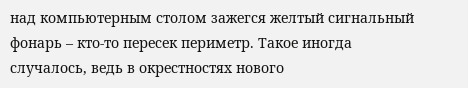над компьютерным столом зажегся желтый сигнальный фонарь – кто-то пересек периметр. Такое иногда случалось, ведь в окрестностях нового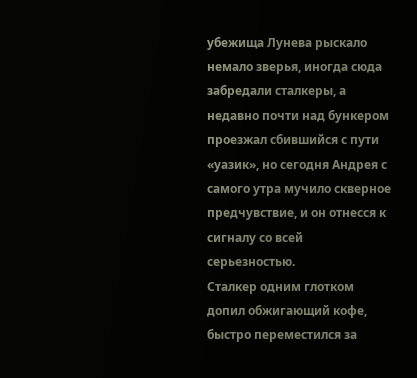убежища Лунева рыскало немало зверья, иногда сюда забредали сталкеры, а недавно почти над бункером проезжал сбившийся с пути «уазик», но сегодня Андрея с самого утра мучило скверное предчувствие, и он отнесся к сигналу со всей серьезностью.
Сталкер одним глотком допил обжигающий кофе, быстро переместился за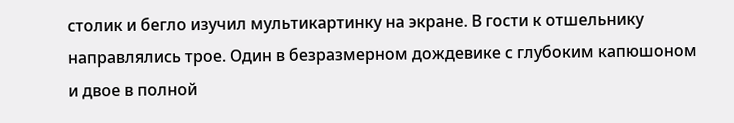столик и бегло изучил мультикартинку на экране. В гости к отшельнику направлялись трое. Один в безразмерном дождевике с глубоким капюшоном и двое в полной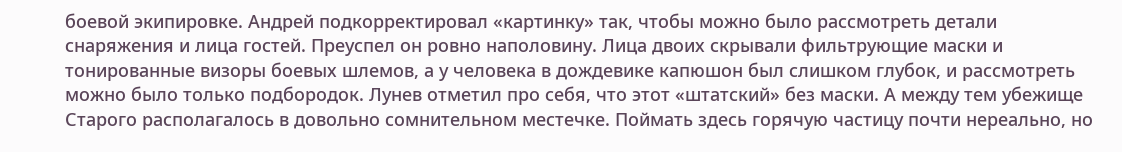боевой экипировке. Андрей подкорректировал «картинку» так, чтобы можно было рассмотреть детали снаряжения и лица гостей. Преуспел он ровно наполовину. Лица двоих скрывали фильтрующие маски и тонированные визоры боевых шлемов, а у человека в дождевике капюшон был слишком глубок, и рассмотреть можно было только подбородок. Лунев отметил про себя, что этот «штатский» без маски. А между тем убежище Старого располагалось в довольно сомнительном местечке. Поймать здесь горячую частицу почти нереально, но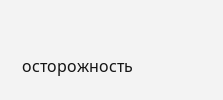осторожность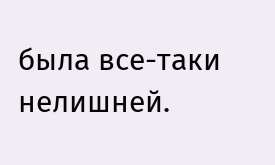была все-таки нелишней.